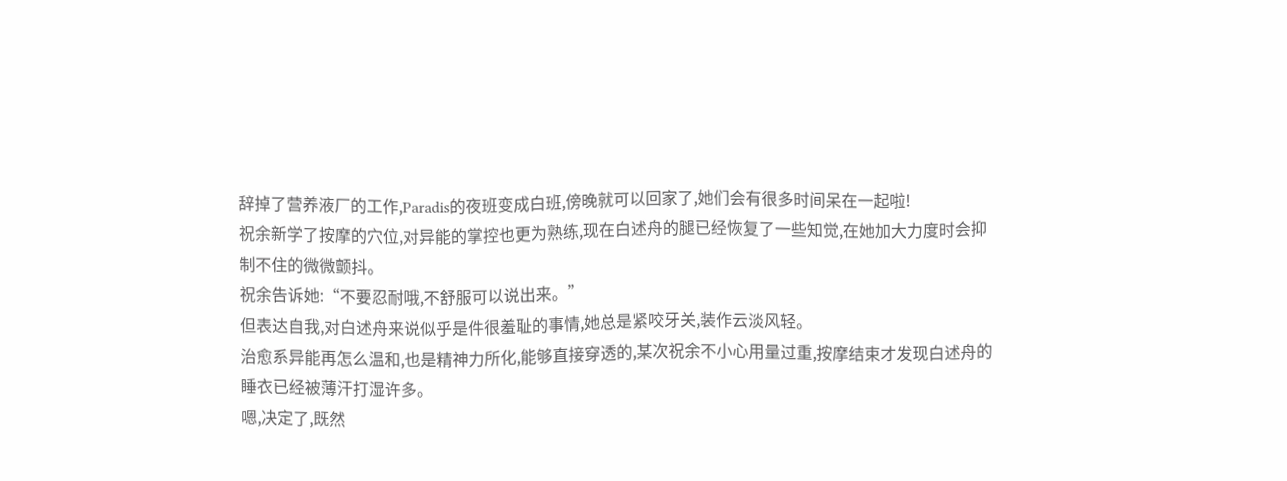辞掉了营养液厂的工作,Paradis的夜班变成白班,傍晚就可以回家了,她们会有很多时间呆在一起啦!
祝余新学了按摩的穴位,对异能的掌控也更为熟练,现在白述舟的腿已经恢复了一些知觉,在她加大力度时会抑制不住的微微颤抖。
祝余告诉她:“不要忍耐哦,不舒服可以说出来。”
但表达自我,对白述舟来说似乎是件很羞耻的事情,她总是紧咬牙关,装作云淡风轻。
治愈系异能再怎么温和,也是精神力所化,能够直接穿透的,某次祝余不小心用量过重,按摩结束才发现白述舟的睡衣已经被薄汗打湿许多。
嗯,决定了,既然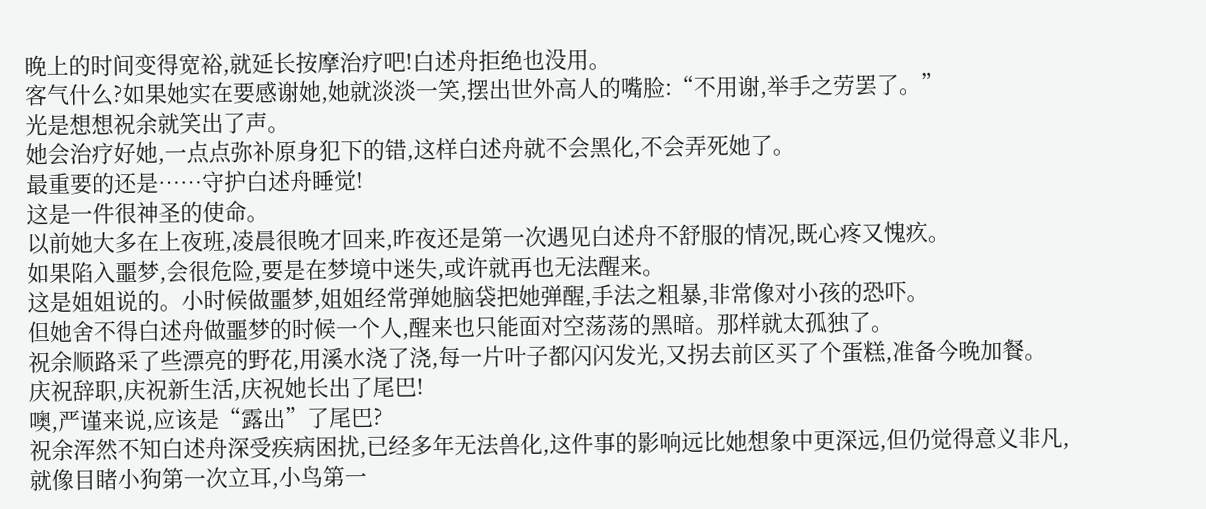晚上的时间变得宽裕,就延长按摩治疗吧!白述舟拒绝也没用。
客气什么?如果她实在要感谢她,她就淡淡一笑,摆出世外高人的嘴脸:“不用谢,举手之劳罢了。”
光是想想祝余就笑出了声。
她会治疗好她,一点点弥补原身犯下的错,这样白述舟就不会黑化,不会弄死她了。
最重要的还是……守护白述舟睡觉!
这是一件很神圣的使命。
以前她大多在上夜班,凌晨很晚才回来,昨夜还是第一次遇见白述舟不舒服的情况,既心疼又愧疚。
如果陷入噩梦,会很危险,要是在梦境中迷失,或许就再也无法醒来。
这是姐姐说的。小时候做噩梦,姐姐经常弹她脑袋把她弹醒,手法之粗暴,非常像对小孩的恐吓。
但她舍不得白述舟做噩梦的时候一个人,醒来也只能面对空荡荡的黑暗。那样就太孤独了。
祝余顺路采了些漂亮的野花,用溪水浇了浇,每一片叶子都闪闪发光,又拐去前区买了个蛋糕,准备今晚加餐。
庆祝辞职,庆祝新生活,庆祝她长出了尾巴!
噢,严谨来说,应该是“露出”了尾巴?
祝余浑然不知白述舟深受疾病困扰,已经多年无法兽化,这件事的影响远比她想象中更深远,但仍觉得意义非凡,就像目睹小狗第一次立耳,小鸟第一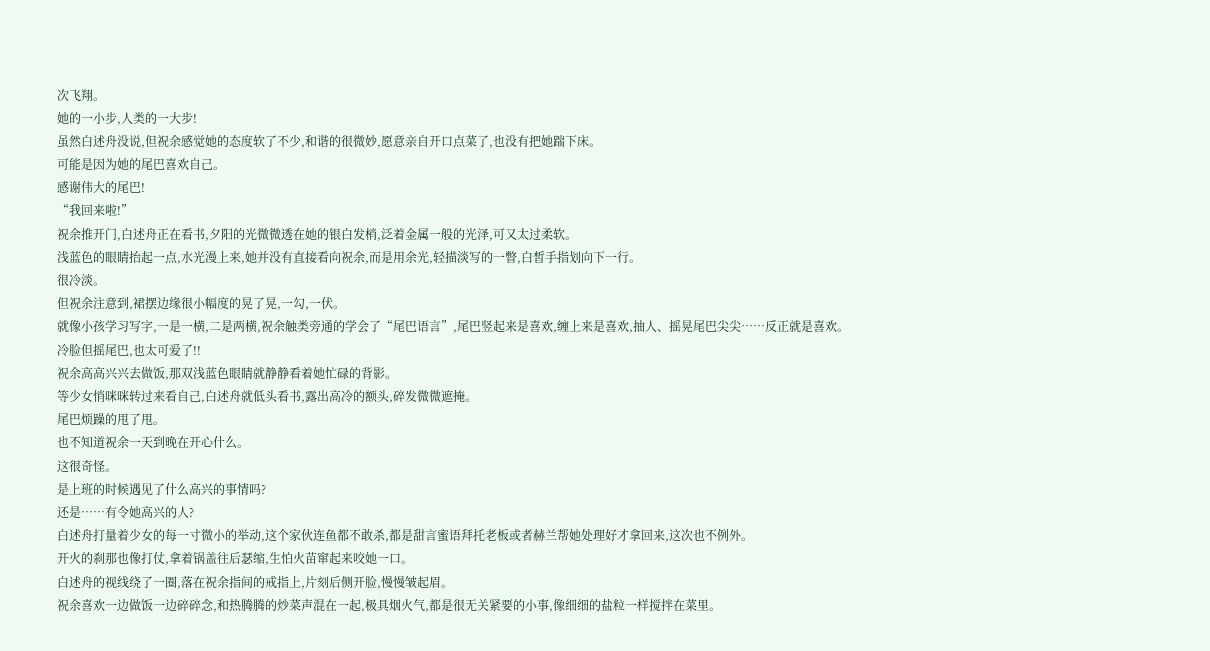次飞翔。
她的一小步,人类的一大步!
虽然白述舟没说,但祝余感觉她的态度软了不少,和谐的很微妙,愿意亲自开口点菜了,也没有把她踹下床。
可能是因为她的尾巴喜欢自己。
感谢伟大的尾巴!
“我回来啦!”
祝余推开门,白述舟正在看书,夕阳的光微微透在她的银白发梢,泛着金属一般的光泽,可又太过柔软。
浅蓝色的眼睛抬起一点,水光漫上来,她并没有直接看向祝余,而是用余光,轻描淡写的一瞥,白皙手指划向下一行。
很冷淡。
但祝余注意到,裙摆边缘很小幅度的晃了晃,一勾,一伏。
就像小孩学习写字,一是一横,二是两横,祝余触类旁通的学会了“尾巴语言”,尾巴竖起来是喜欢,缠上来是喜欢,抽人、摇晃尾巴尖尖……反正就是喜欢。
冷脸但摇尾巴,也太可爱了!!
祝余高高兴兴去做饭,那双浅蓝色眼睛就静静看着她忙碌的背影。
等少女悄咪咪转过来看自己,白述舟就低头看书,露出高冷的额头,碎发微微遮掩。
尾巴烦躁的甩了甩。
也不知道祝余一天到晚在开心什么。
这很奇怪。
是上班的时候遇见了什么高兴的事情吗?
还是……有令她高兴的人?
白述舟打量着少女的每一寸微小的举动,这个家伙连鱼都不敢杀,都是甜言蜜语拜托老板或者赫兰帮她处理好才拿回来,这次也不例外。
开火的刹那也像打仗,拿着锅盖往后瑟缩,生怕火苗窜起来咬她一口。
白述舟的视线绕了一圈,落在祝余指间的戒指上,片刻后侧开脸,慢慢皱起眉。
祝余喜欢一边做饭一边碎碎念,和热腾腾的炒菜声混在一起,极具烟火气,都是很无关紧要的小事,像细细的盐粒一样搅拌在菜里。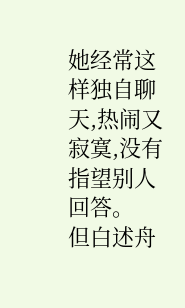她经常这样独自聊天,热闹又寂寞,没有指望别人回答。
但白述舟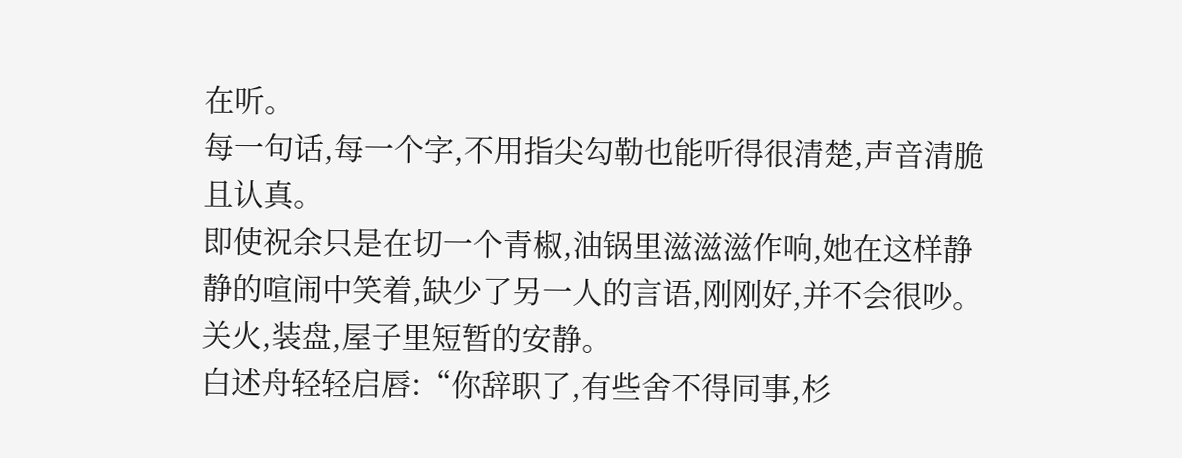在听。
每一句话,每一个字,不用指尖勾勒也能听得很清楚,声音清脆且认真。
即使祝余只是在切一个青椒,油锅里滋滋滋作响,她在这样静静的喧闹中笑着,缺少了另一人的言语,刚刚好,并不会很吵。
关火,装盘,屋子里短暂的安静。
白述舟轻轻启唇:“你辞职了,有些舍不得同事,杉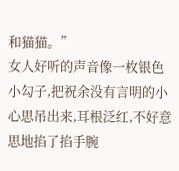和猫猫。”
女人好听的声音像一枚银色小勾子,把祝余没有言明的小心思吊出来,耳根泛红,不好意思地掐了掐手腕